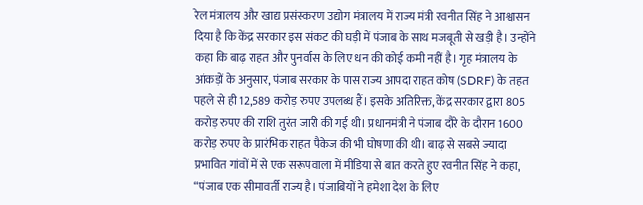रेल मंत्रालय और खाद्य प्रसंस्करण उद्योग मंत्रालय में राज्य मंत्री रवनीत सिंह ने आश्वासन दिया है कि केंद्र सरकार इस संकट की घड़ी में पंजाब के साथ मजबूती से खड़ी है। उन्होंने कहा कि बाढ़ राहत और पुनर्वास के लिए धन की कोई कमी नहीं है। गृह मंत्रालय के आंकड़ों के अनुसार, पंजाब सरकार के पास राज्य आपदा राहत कोष (SDRF) के तहत पहले से ही 12,589 करोड़ रुपए उपलब्ध हैं। इसके अतिरिक्त, केंद्र सरकार द्वारा 805 करोड़ रुपए की राशि तुरंत जारी की गई थी। प्रधानमंत्री ने पंजाब दौरे के दौरान 1600 करोड़ रुपए के प्रारंभिक राहत पैकेज की भी घोषणा की थी। बाढ़ से सबसे ज्यादा प्रभावित गांवों में से एक सरूपवाला में मीडिया से बात करते हुए रवनीत सिंह ने कहा, “पंजाब एक सीमावर्ती राज्य है। पंजाबियों ने हमेशा देश के लिए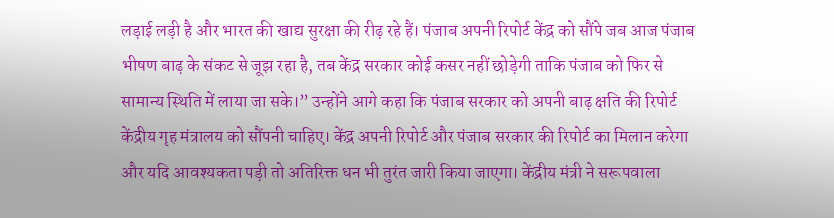लड़ाई लड़ी है और भारत की खाद्य सुरक्षा की रीढ़ रहे हैं। पंजाब अपनी रिपोर्ट केंद्र को सौंपे जब आज पंजाब भीषण बाढ़ के संकट से जूझ रहा है, तब केंद्र सरकार कोई कसर नहीं छोड़ेगी ताकि पंजाब को फिर से सामान्य स्थिति में लाया जा सके।” उन्होंने आगे कहा कि पंजाब सरकार को अपनी बाढ़ क्षति की रिपोर्ट केंद्रीय गृह मंत्रालय को सौंपनी चाहिए। केंद्र अपनी रिपोर्ट और पंजाब सरकार की रिपोर्ट का मिलान करेगा और यदि आवश्यकता पड़ी तो अतिरिक्त धन भी तुरंत जारी किया जाएगा। केंद्रीय मंत्री ने सरूपवाला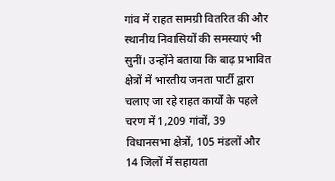गांव में राहत सामग्री वितरित की और स्थानीय निवासियों की समस्याएं भी सुनीं। उन्होंने बताया कि बाढ़ प्रभावित क्षेत्रों में भारतीय जनता पार्टी द्वारा चलाए जा रहे राहत कार्यों के पहले चरण में 1,209 गांवों, 39 विधानसभा क्षेत्रों, 105 मंडलों और 14 जिलों में सहायता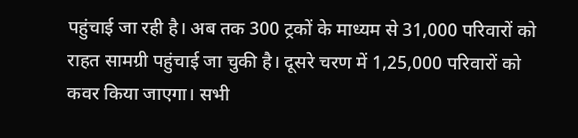पहुंचाई जा रही है। अब तक 300 ट्रकों के माध्यम से 31,000 परिवारों को राहत सामग्री पहुंचाई जा चुकी है। दूसरे चरण में 1,25,000 परिवारों को कवर किया जाएगा। सभी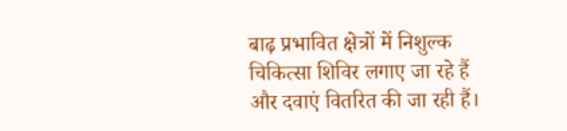बाढ़ प्रभावित क्षेत्रों में निशुल्क चिकित्सा शिविर लगाए जा रहे हैं और दवाएं वितरित की जा रही हैं।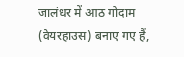जालंधर में आठ गोदाम (वेयरहाउस) बनाए गए हैं,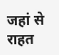जहां से राहत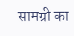सामग्री का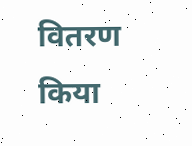वितरण किया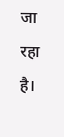जा रहा है।